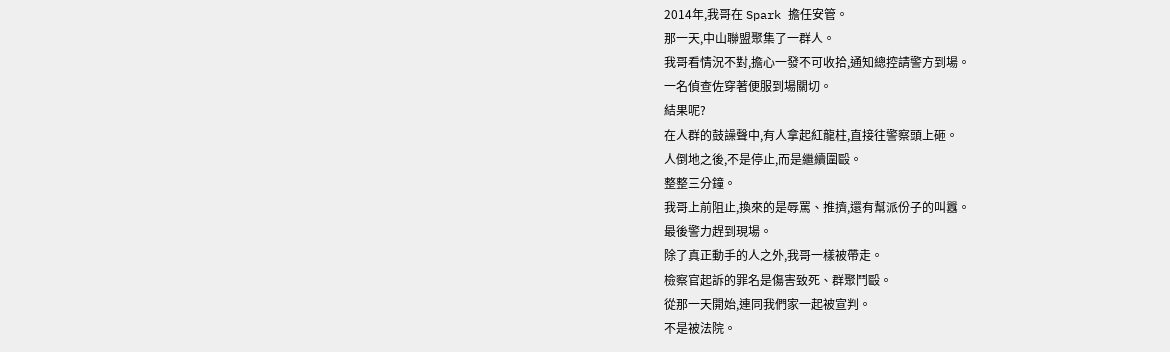2014年,我哥在 Spark 擔任安管。
那一天,中山聯盟聚集了一群人。
我哥看情況不對,擔心一發不可收拾,通知總控請警方到場。
一名偵查佐穿著便服到場關切。
結果呢?
在人群的鼓譟聲中,有人拿起紅龍柱,直接往警察頭上砸。
人倒地之後,不是停止,而是繼續圍毆。
整整三分鐘。
我哥上前阻止,換來的是辱罵、推擠,還有幫派份子的叫囂。
最後警力趕到現場。
除了真正動手的人之外,我哥一樣被帶走。
檢察官起訴的罪名是傷害致死、群聚鬥毆。
從那一天開始,連同我們家一起被宣判。
不是被法院。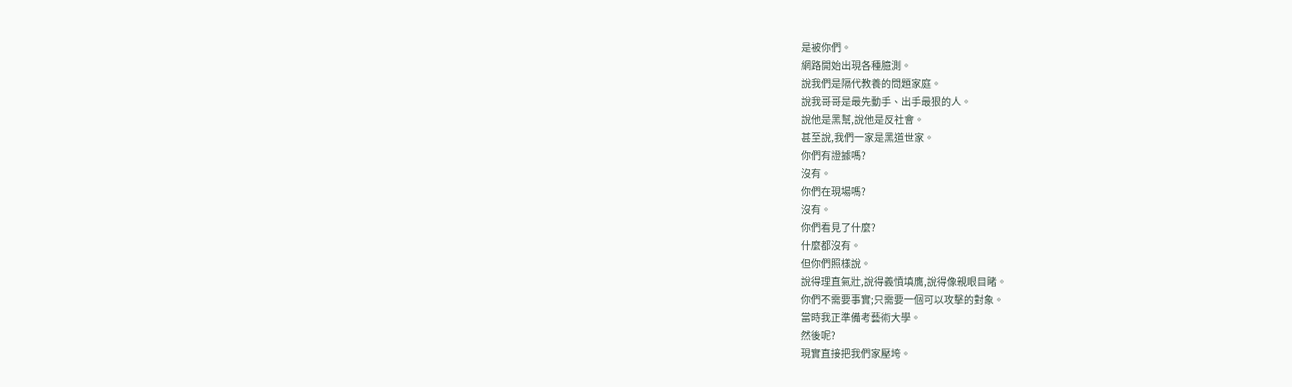是被你們。
網路開始出現各種臆測。
說我們是隔代教養的問題家庭。
說我哥哥是最先動手、出手最狠的人。
說他是黑幫,說他是反社會。
甚至說,我們一家是黑道世家。
你們有證據嗎?
沒有。
你們在現場嗎?
沒有。
你們看見了什麼?
什麼都沒有。
但你們照樣說。
說得理直氣壯,說得義憤填膺,說得像親眼目睹。
你們不需要事實;只需要一個可以攻擊的對象。
當時我正準備考藝術大學。
然後呢?
現實直接把我們家壓垮。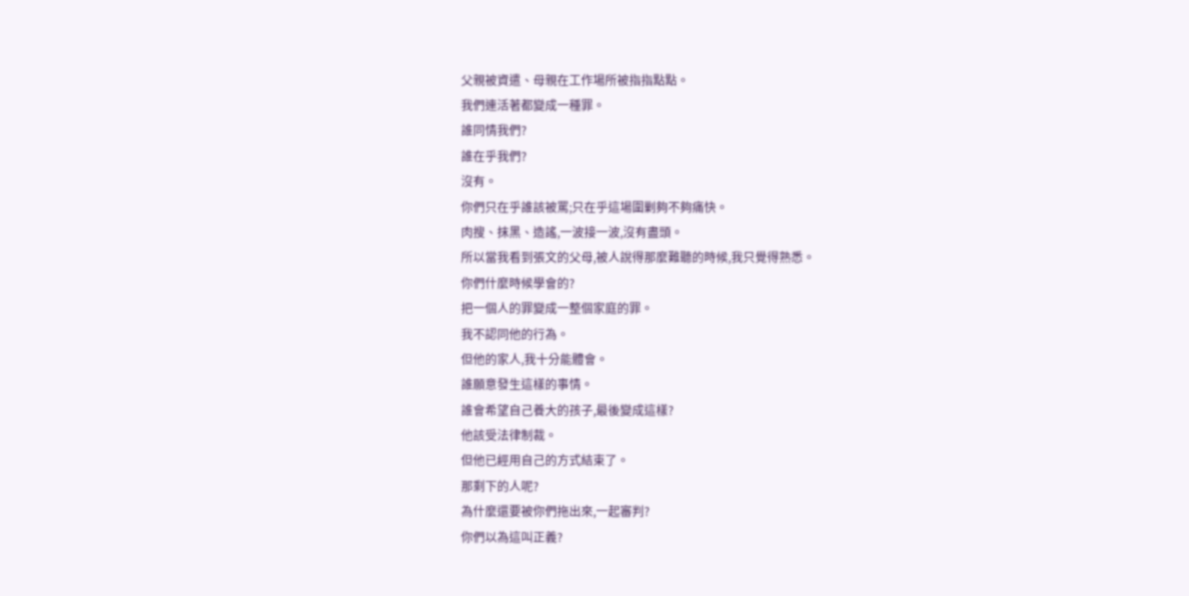父親被資遣、母親在工作場所被指指點點。
我們連活著都變成一種罪。
誰同情我們?
誰在乎我們?
沒有。
你們只在乎誰該被罵;只在乎這場圍剿夠不夠痛快。
肉搜、抹黑、造謠,一波接一波,沒有盡頭。
所以當我看到張文的父母,被人說得那麼難聽的時候,我只覺得熟悉。
你們什麼時候學會的?
把一個人的罪變成一整個家庭的罪。
我不認同他的行為。
但他的家人,我十分能體會。
誰願意發生這樣的事情。
誰會希望自己養大的孩子,最後變成這樣?
他該受法律制裁。
但他已經用自己的方式結束了。
那剩下的人呢?
為什麼還要被你們拖出來,一起審判?
你們以為這叫正義?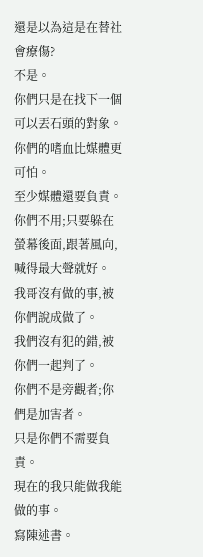還是以為這是在替社會療傷?
不是。
你們只是在找下一個可以丟石頭的對象。
你們的嗜血比媒體更可怕。
至少媒體還要負責。
你們不用;只要躲在螢幕後面,跟著風向,喊得最大聲就好。
我哥沒有做的事,被你們說成做了。
我們沒有犯的錯,被你們一起判了。
你們不是旁觀者;你們是加害者。
只是你們不需要負責。
現在的我只能做我能做的事。
寫陳述書。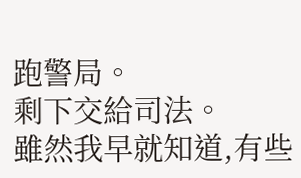跑警局。
剩下交給司法。
雖然我早就知道,有些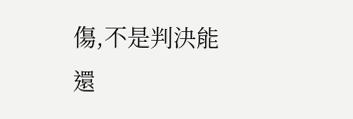傷,不是判決能還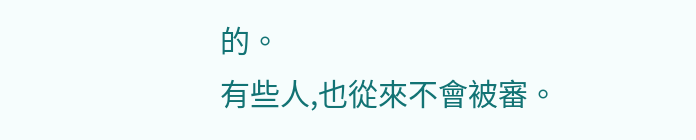的。
有些人,也從來不會被審。